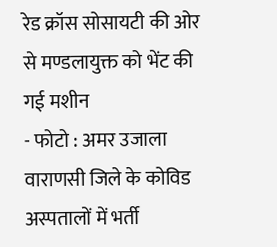रेड क्रॉस सोसायटी की ओर से मण्डलायुक्त को भेंट की गई मशीन
- फोटो : अमर उजाला
वाराणसी जिले के कोविड अस्पतालों में भर्ती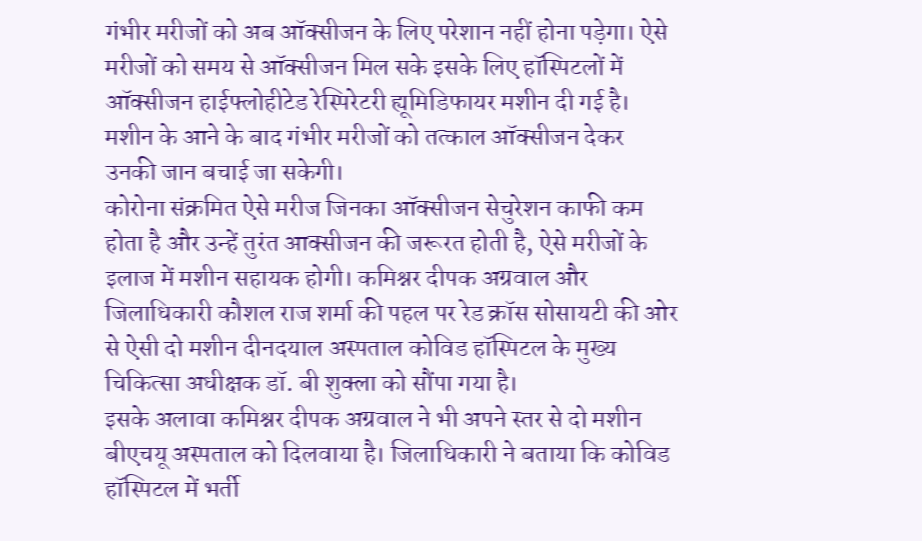गंभीर मरीजों को अब ऑक्सीजन के लिए परेशान नहीं होना पड़ेगा। ऐसे मरीजों को समय से ऑक्सीजन मिल सके इसके लिए हॉस्पिटलों में ऑक्सीजन हाईफ्लोहीटेड रेस्पिरेटरी ह्यूमिडिफायर मशीन दी गई है। मशीन के आने के बाद गंभीर मरीजों को तत्काल ऑक्सीजन देकर उनकी जान बचाई जा सकेगी।
कोरोना संक्रमित ऐसे मरीज जिनका ऑक्सीजन सेचुरेशन काफी कम होता है और उन्हें तुरंत आक्सीजन की जरूरत होती है, ऐसे मरीजों के इलाज में मशीन सहायक होगी। कमिश्नर दीपक अग्रवाल और जिलाधिकारी कौशल राज शर्मा की पहल पर रेड क्रॉस सोसायटी की ओर से ऐसी दो मशीन दीनदयाल अस्पताल कोविड हॉस्पिटल के मुख्य चिकित्सा अधीक्षक डॉ. बी शुक्ला को सौंपा गया है।
इसके अलावा कमिश्नर दीपक अग्रवाल ने भी अपने स्तर से दो मशीन बीएचयू अस्पताल को दिलवाया है। जिलाधिकारी ने बताया कि कोविड हॉस्पिटल में भर्ती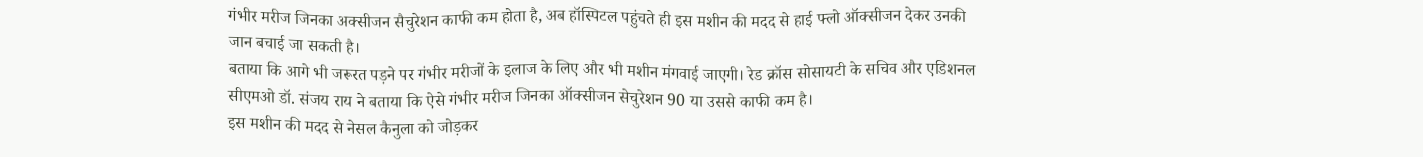गंभीर मरीज जिनका अक्सीजन सैचुरेशन काफी कम होता है, अब हॉस्पिटल पहुंचते ही इस मशीन की मदद से हाई फ्लो ऑक्सीजन देकर उनकी जान बचाई जा सकती है।
बताया कि आगे भी जरूरत पड़ने पर गंभीर मरीजों के इलाज के लिए और भी मशीन मंगवाई जाएगी। रेड क्रॉस सोसायटी के सचिव और एडिशनल सीएमओ डॉ. संजय राय ने बताया कि ऐसे गंभीर मरीज जिनका ऑक्सीजन सेचुरेशन 90 या उससे काफी कम है।
इस मशीन की मदद से नेसल कैनुला को जोड़कर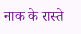नाक के रास्ते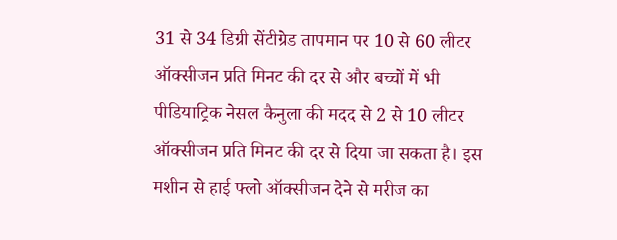31 से 34 डिग्री सेंटीग्रेड तापमान पर 10 से 60 लीटर ऑक्सीजन प्रति मिनट की दर से और बच्चों में भी पीडियाट्रिक नेसल कैनुला की मदद से 2 से 10 लीटर ऑक्सीजन प्रति मिनट की दर से दिया जा सकता है। इस मशीन से हाई फ्लो ऑक्सीजन देने से मरीज का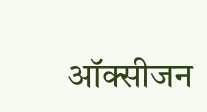ऑक्सीजन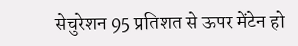सेचुरेशन 95 प्रतिशत से ऊपर मेंटेन हो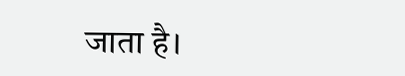जाता है।